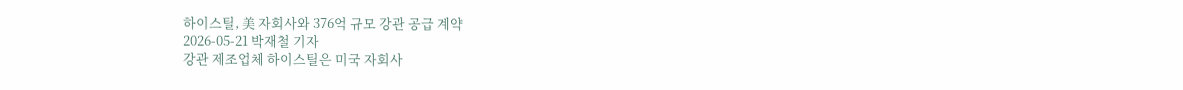하이스틸, 美 자회사와 376억 규모 강관 공급 계약
2026-05-21 박재철 기자
강관 제조업체 하이스틸은 미국 자회사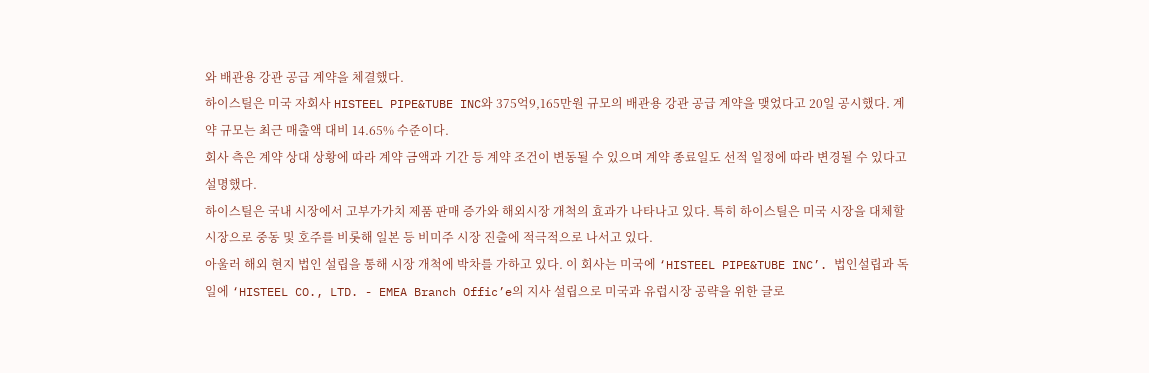와 배관용 강관 공급 계약을 체결했다.
하이스틸은 미국 자회사 HISTEEL PIPE&TUBE INC와 375억9,165만원 규모의 배관용 강관 공급 계약을 맺었다고 20일 공시했다. 계약 규모는 최근 매출액 대비 14.65% 수준이다.
회사 측은 계약 상대 상황에 따라 계약 금액과 기간 등 계약 조건이 변동될 수 있으며 계약 종료일도 선적 일정에 따라 변경될 수 있다고 설명했다.
하이스틸은 국내 시장에서 고부가가치 제품 판매 증가와 해외시장 개척의 효과가 나타나고 있다. 특히 하이스틸은 미국 시장을 대체할 시장으로 중동 및 호주를 비롯해 일본 등 비미주 시장 진출에 적극적으로 나서고 있다.
아울러 해외 현지 법인 설립을 통해 시장 개척에 박차를 가하고 있다. 이 회사는 미국에 ‘HISTEEL PIPE&TUBE INC’. 법인설립과 독일에 ‘HISTEEL CO., LTD. - EMEA Branch Offic’e의 지사 설립으로 미국과 유럽시장 공략을 위한 글로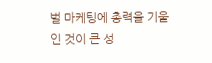벌 마케팅에 총력을 기울인 것이 큰 성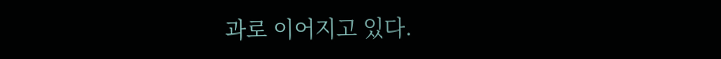과로 이어지고 있다.